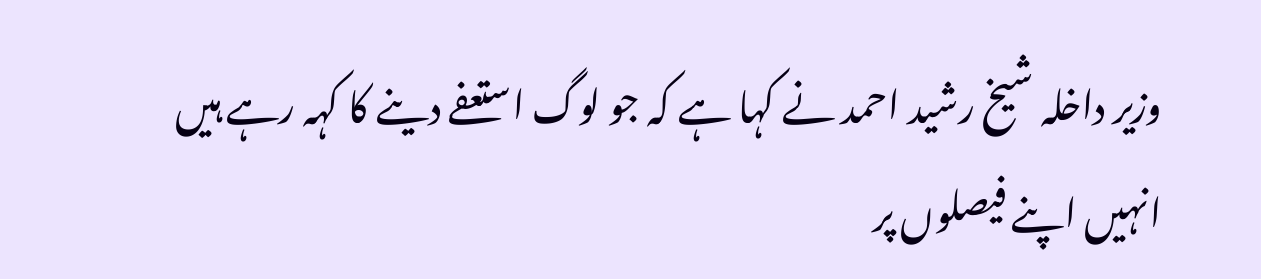وزیر داخلہ شیخ رشید احمد نے کہا ہے کہ جو لوگ استعفے دینے کا کہہ رہے ہیں انہیں اپنے فیصلوں پر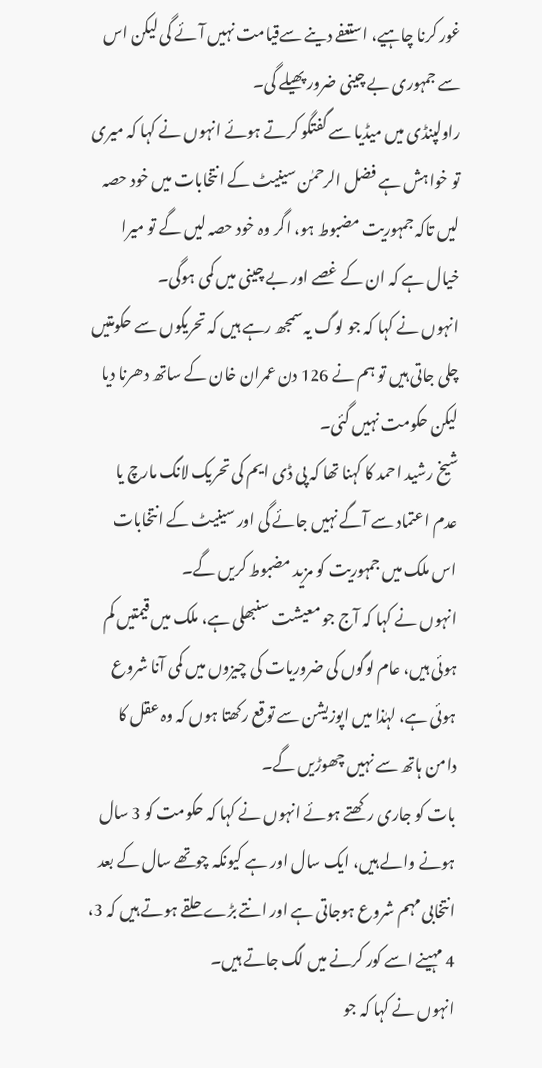غور کرنا چاہیے، استعفے دینے سےقیامت نہیں آئے گی لیکن اس سے جمہوری بے چینی ضرور پھیلے گی۔
راولپنڈی میں میڈیا سے گفتگو کرتے ہوئے انہوں نے کہا کہ میری تو خواہش ہے فضل الرحمٰن سینیٹ کے انتخابات میں خود حصہ لیں تاکہ جمہوریت مضبوط ہو، اگر وہ خود حصہ لیں گے تو میرا خیال ہے کہ ان کے غصے اور بے چینی میں کمی ہوگی۔
انہوں نے کہا کہ جو لوگ یہ سمجھ رہے ہیں کہ تحریکوں سے حکومتیں چلی جاتی ہیں تو ہم نے 126 دن عمران خان کے ساتھ دھرنا دیا لیکن حکومت نہیں گئی۔
شیخ رشید احمد کا کہنا تھا کہ پی ڈی ایم کی تحریک لانگ مارچ یا عدم اعتماد سے آگے نہیں جائے گی اور سینیٹ کے انتخابات اس ملک میں جمہوریت کو مزید مضبوط کریں گے۔
انہوں نے کہا کہ آج جو معیشت سنبھلی ہے، ملک میں قیمتیں کم ہوئی ہیں، عام لوگوں کی ضروریات کی چیزوں میں کمی آنا شروع ہوئی ہے، لہٰذا میں اپوزیشن سے توقع رکھتا ہوں کہ وہ عقل کا دامن ہاتھ سے نہیں چھوڑیں گے۔
بات کو جاری رکھتے ہوئے انہوں نے کہا کہ حکومت کو 3 سال ہونے والے ہیں، ایک سال اور ہے کیونکہ چوتھے سال کے بعد انتخابی مہم شروع ہوجاتی ہے اور انتے بڑے حلقے ہوتے ہیں کہ 3، 4 مہینے اسے کور کرنے میں لگ جاتے ہیں۔
انہوں نے کہا کہ جو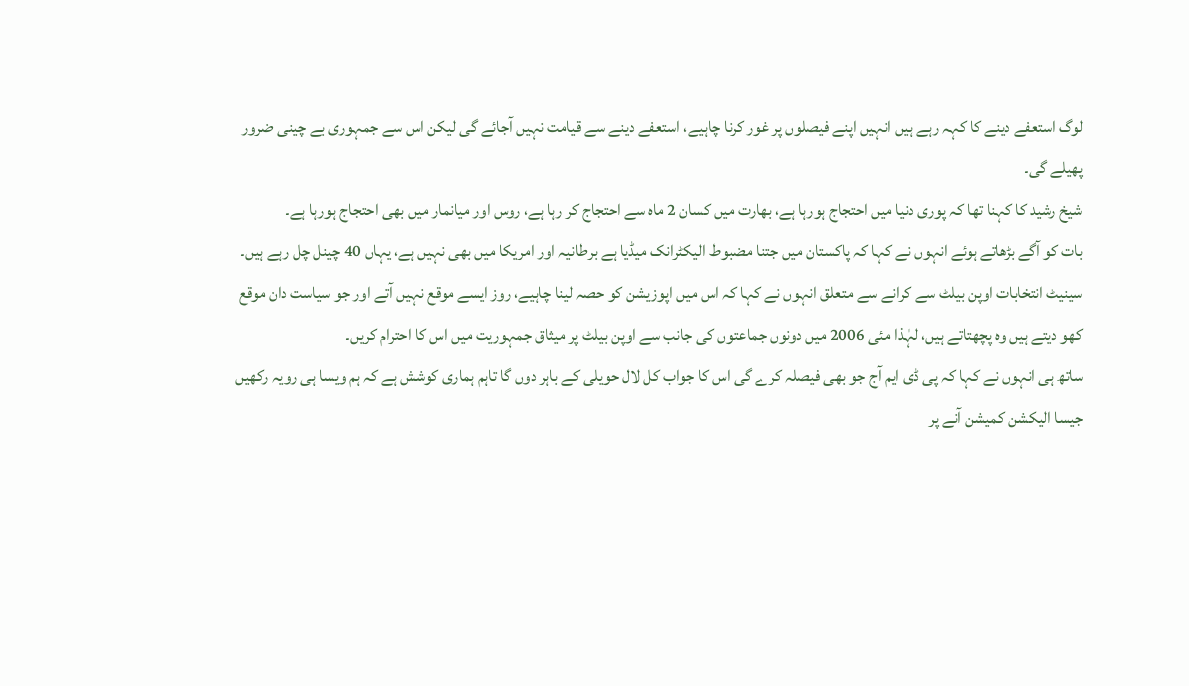لوگ استعفے دینے کا کہہ رہے ہیں انہیں اپنے فیصلوں پر غور کرنا چاہیے، استعفے دینے سے قیامت نہیں آجائے گی لیکن اس سے جمہوری بے چینی ضرور پھیلے گی۔
شیخ رشید کا کہنا تھا کہ پوری دنیا میں احتجاج ہورہا ہے، بھارت میں کسان 2 ماہ سے احتجاج کر رہا ہے، روس اور میانمار میں بھی احتجاج ہورہا ہے۔
بات کو آگے بڑھاتے ہوئے انہوں نے کہا کہ پاکستان میں جتنا مضبوط الیکٹرانک میڈیا ہے برطانیہ اور امریکا میں بھی نہیں ہے، یہاں 40 چینل چل رہے ہیں۔
سینیٹ انتخابات اوپن بیلٹ سے کرانے سے متعلق انہوں نے کہا کہ اس میں اپوزیشن کو حصہ لینا چاہیے، روز ایسے موقع نہیں آتے اور جو سیاست دان موقع کھو دیتے ہیں وہ پچھتاتے ہیں، لہٰذا مئی 2006 میں دونوں جماعتوں کی جانب سے اوپن بیلٹ پر میثاق جمہوریت میں اس کا احترام کریں۔
ساتھ ہی انہوں نے کہا کہ پی ڈی ایم آج جو بھی فیصلہ کرے گی اس کا جواب کل لال حویلی کے باہر دوں گا تاہم ہماری کوشش ہے کہ ہم ویسا ہی رویہ رکھیں جیسا الیکشن کمیشن آنے پر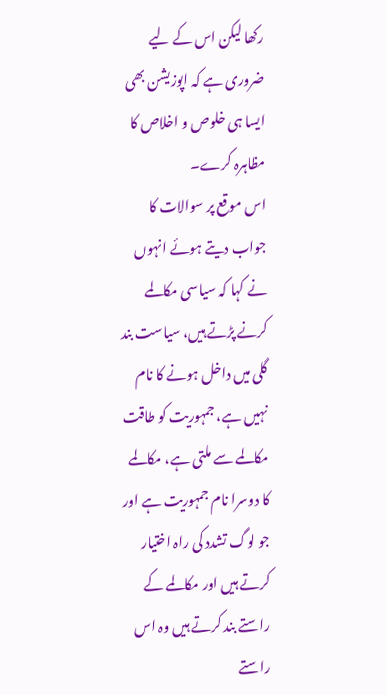رکھا لیکن اس کے لیے ضروری ہے کہ اپوزیشن بھی ایسا ہی خلوص و اخلاص کا مظاہرہ کرے۔
اس موقع پر سوالات کا جواب دیتے ہوئے انہوں نے کہا کہ سیاسی مکالمے کرنے پڑتے ہیں، سیاست بند گلی میں داخل ہونے کا نام نہیں ہے، جمہوریت کو طاقت مکالمے سے ملتی ہے، مکالمے کا دوسرا نام جمہوریت ہے اور جو لوگ تشدد کی راہ اختیار کرتے ہیں اور مکالمے کے راستے بند کرتے ہیں وہ اس راستے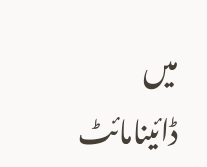میں ڈائینامائٹ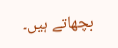بچھاتے ہیں۔